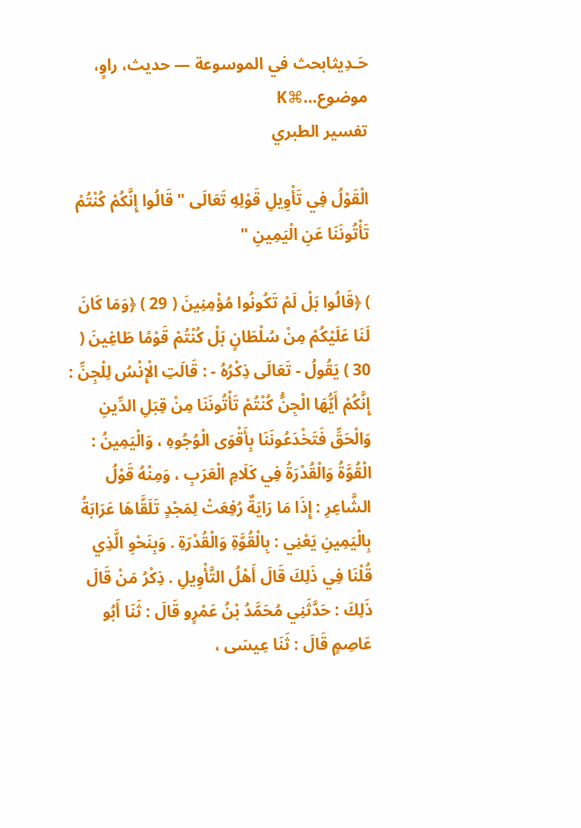حَـدِيثابحث في الموسوعة — حديث، راوٍ، موضوع…⌘K
تفسير الطبري

الْقَوْلُ فِي تَأْوِيلِ قَوْلِهِ تَعَالَى " قَالُوا إِنَّكُمْ كُنْتُمْ تَأْتُونَنَا عَنِ الْيَمِينِ "

) ﴿قَالُوا بَلْ لَمْ تَكُونُوا مُؤْمِنِينَ ( 29 ) ﴿وَمَا كَانَ لَنَا عَلَيْكُمْ مِنْ سُلْطَانٍ بَلْ كُنْتُمْ قَوْمًا طَاغِينَ ( 30 ) يَقُولُ - تَعَالَى ذِكْرُهُ - : قَالَتِ الْإِنْسُ لِلْجِنِّ : إِنَّكُمْ أَيُّهَا الْجِنُّ كُنْتُمْ تَأْتُونَنَا مِنْ قِبَلِ الدِّينِ وَالْحَقِّ فَتَخْدَعُونَنَا بِأَقْوَى الْوُجُوهِ ، وَالْيَمِينُ : الْقُوَّةُ وَالْقُدْرَةُ فِي كَلَامِ الْعَرَبِ ، وَمِنْهُ قَوْلُ الشَّاعِرِ : إِذَا مَا رَايَةٌ رُفِعَتْ لِمَجْدٍ تَلَقَّاهَا عَرَابَةُ بِالْيَمِينِ يَعْنِي : بِالْقُوَّةِ وَالْقُدْرَةِ . وَبِنَحْوِ الَّذِي قُلْنَا فِي ذَلِكَ قَالَ أَهْلُ التَّأْوِيلِ . ذِكْرُ مَنْ قَالَ ذَلِكَ : حَدَّثَنِي مُحَمَّدُ بْنُ عَمْرٍو قَالَ : ثَنَا أَبُو عَاصِمٍ قَالَ : ثَنَا عِيسَى ،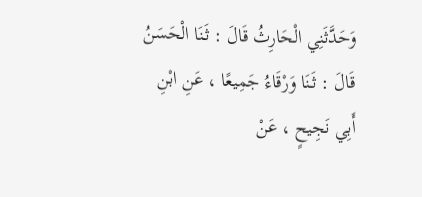وَحَدَّثَنِي الْحَارِثُ قَالَ : ثَنَا الْحَسَنُ قَالَ : ثَنَا وَرْقَاءُ جَمِيعًا ، عَنِ ابْنِ أَبِي نَجِيحٍ ، عَنْ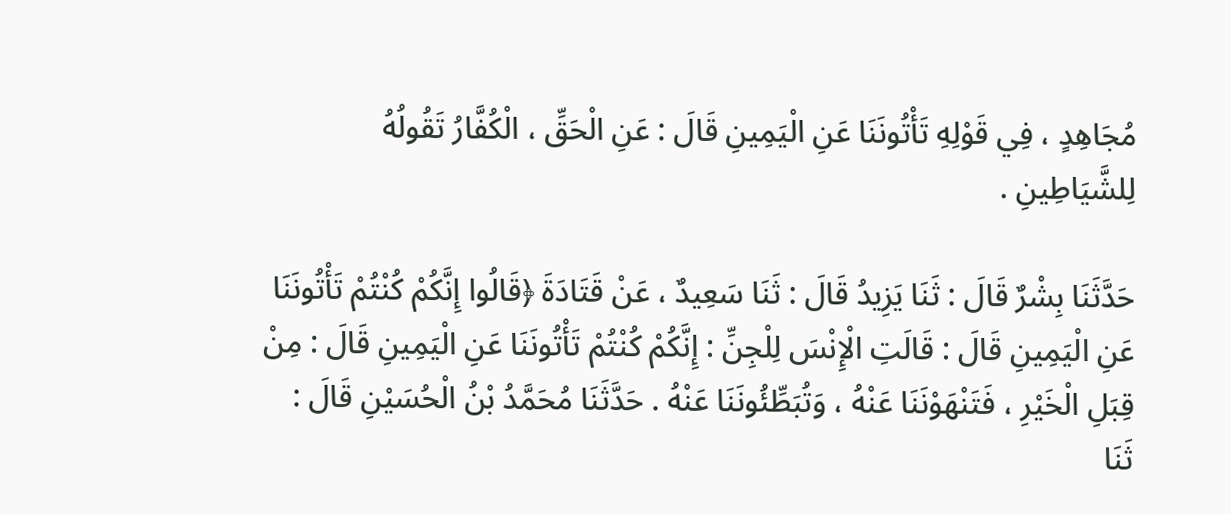مُجَاهِدٍ ، فِي قَوْلِهِ تَأْتُونَنَا عَنِ الْيَمِينِ قَالَ : عَنِ الْحَقِّ ، الْكُفَّارُ تَقُولُهُ لِلشَّيَاطِينِ .

حَدَّثَنَا بِشْرٌ قَالَ : ثَنَا يَزِيدُ قَالَ : ثَنَا سَعِيدٌ ، عَنْ قَتَادَةَ ﴿قَالُوا إِنَّكُمْ كُنْتُمْ تَأْتُونَنَا عَنِ الْيَمِينِ قَالَ : قَالَتِ الْإِنْسَ لِلْجِنِّ : إِنَّكُمْ كُنْتُمْ تَأْتُونَنَا عَنِ الْيَمِينِ قَالَ : مِنْ قِبَلِ الْخَيْرِ ، فَتَنْهَوْنَنَا عَنْهُ ، وَتُبَطِّئُونَنَا عَنْهُ . حَدَّثَنَا مُحَمَّدُ بْنُ الْحُسَيْنِ قَالَ : ثَنَا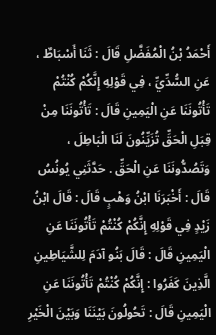أَحْمَدُ بْنُ الْمُفَضَّلِ قَالَ : ثَنَا أَسْبَاطٌ ، عَنِ السُّدِّيِّ ، فِي قَوْلِهِ إِنَّكُمْ كُنْتُمْ تَأْتُونَنَا عَنِ الْيَمِينِ قَالَ : تَأْتُونَنَا مِنْ قِبَلِ الْحَقِّ تُزَيِّنُونَ لَنَا الْبَاطِلَ ، وَتَصُدُّونَنَا عَنِ الْحَقِّ . حَدَّثَنِي يُونُسُ قَالَ : أَخْبَرَنَا ابْنُ وَهْبٍ قَالَ : قَالَ ابْنُ زَيْدٍ فِي قَوْلِهِ إِنَّكُمْ كُنْتُمْ تَأْتُونَنَا عَنِ الْيَمِينِ قَالَ : قَالَ بَنُو آدَمَ لِلشَّيَاطِينِ الَّذِينَ كَفَرُوا : إِنَّكُمْ كُنْتُمْ تَأْتُونَنَا عَنِ الْيَمِينِ قَالَ : تَحُولُونَ بَيْنَنَا وَبَيْنَ الْخَيْرِ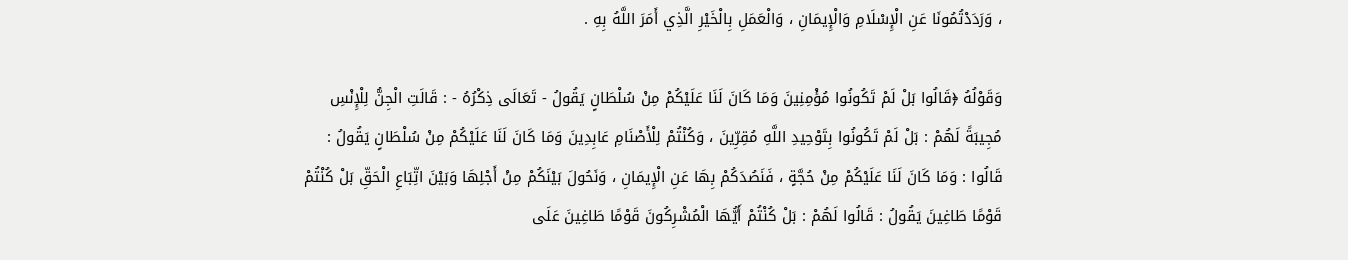، وَرَدَدْتُمُونَا عَنِ الْإِسْلَامِ وَالْإِيمَانِ ، وَالْعَمَلِ بِالْخَيْرِ الَّذِي أَمَرَ اللَّهُ بِهِ .

وَقَوْلُهُ ﴿قَالُوا بَلْ لَمْ تَكُونُوا مُؤْمِنِينَ وَمَا كَانَ لَنَا عَلَيْكُمْ مِنْ سُلْطَانٍ يَقُولُ - تَعَالَى ذِكْرُهُ - : قَالَتِ الْجِنُّ لِلْإِنْسِ مُجِيبَةً لَهُمْ : بَلْ لَمْ تَكُونُوا بِتَوْحِيدِ اللَّهِ مُقِرِّينَ ، وَكُنْتُمْ لِلْأَصْنَامِ عَابِدِينَ وَمَا كَانَ لَنَا عَلَيْكُمْ مِنْ سُلْطَانٍ يَقُولُ : قَالُوا : وَمَا كَانَ لَنَا عَلَيْكُمْ مِنْ حُجَّةٍ ، فَنَصُدَكُمْ بِهَا عَنِ الْإِيمَانِ ، وَنَحُولَ بَيْنَكُمْ مِنْ أَجْلِهَا وَبَيْنَ اتِّبَاعِ الْحَقِّ بَلْ كُنْتُمْ قَوْمًا طَاغِينَ يَقُولُ : قَالُوا لَهُمْ : بَلْ كُنْتُمْ أَيُّهَا الْمُشْرِكُونَ قَوْمًا طَاغِينَ عَلَى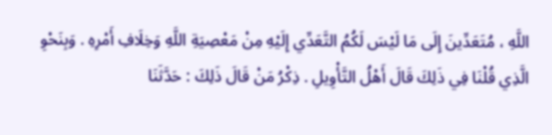اللَّهِ ، مُتَعَدِّينَ إِلَى مَا لَيْسَ لَكُمُ التَّعَدِّي إِلَيْهِ مِنْ مَعْصِيَةِ اللَّهِ وَخِلَافِ أَمْرِهِ . وَبِنَحْوِ الَّذِي قُلْنَا فِي ذَلِكَ قَالَ أَهْلُ التَّأْوِيلِ . ذِكْرُ مَنْ قَالَ ذَلِكَ : حَدَّثَنَا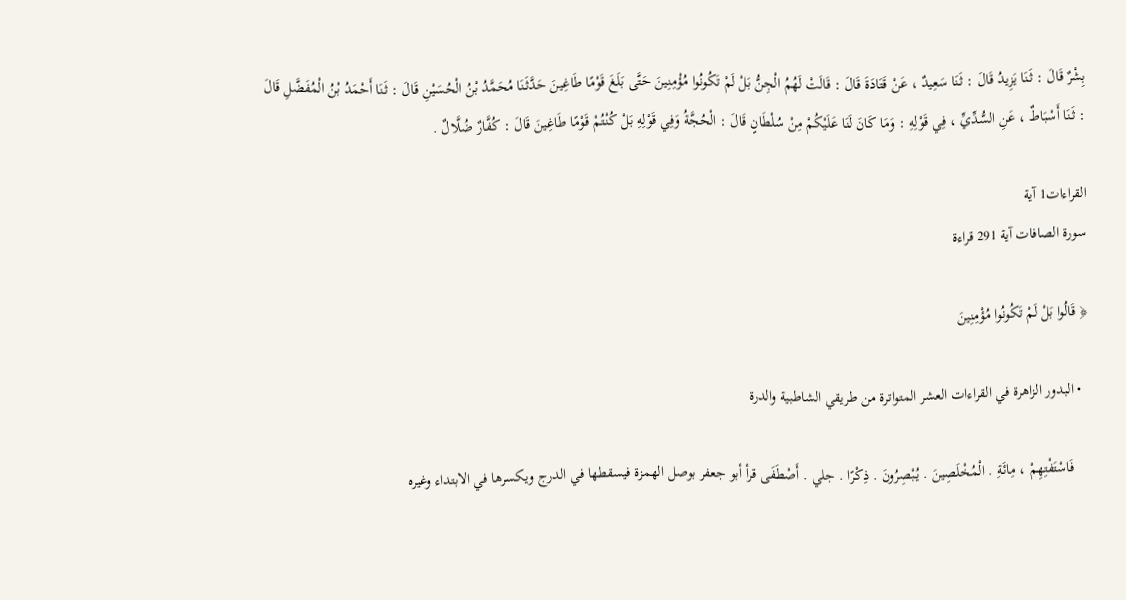بِشْرٌ قَالَ : ثَنَا يَزِيدُ قَالَ : ثَنَا سَعِيدٌ ، عَنْ قَتَادَةَ قَالَ : قَالَتْ لَهُمُ الْجِنُّ بَلْ لَمْ تَكُونُوا مُؤْمِنِينَ حَتَّى بَلَغَ قَوْمًا طَاغِينَ حَدَّثَنَا مُحَمَّدُ بْنُ الْحُسَيْنِ قَالَ : ثَنَا أَحْمَدُ بْنُ الْمُفَضَّلِ قَالَ : ثَنَا أَسْبَاطٌ ، عَنِ السُّدِّيِّ ، فِي قَوْلِهِ : وَمَا كَانَ لَنَا عَلَيْكُمْ مِنْ سُلْطَانٍ قَالَ : الْحُجَّةُ وَفِي قَوْلِهِ بَلْ كُنْتُمْ قَوْمًا طَاغِينَ قَالَ : كُفَّارٌ ضُلَّالٌ .

القراءات1 آية
سورة الصافات آية 291 قراءة

﴿ قَالُوا بَلْ لَمْ تَكُونُوا مُؤْمِنِينَ

  • البدور الزاهرة في القراءات العشر المتواترة من طريقي الشاطبية والدرة

    فَاسْتَفْتِهِمْ ، مِائَةِ . الْمُخْلَصِينَ . يُبْصِرُونَ . ذِكْرًا . جلي . أَصْطَفَى قرأ أبو جعفر بوصل الهمزة فيسقطها في الدرج ويكسرها في الابتداء وغيره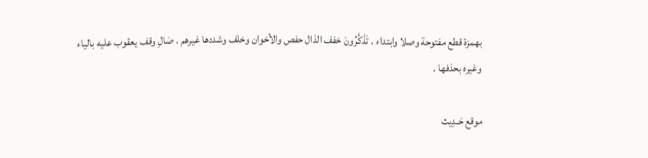بهمزة قطع مفتوحة وصلا وابتداء . تَذَكَّرُونَ خفف الذال حفص والأخوان وخلف وشددها غيرهم . صَالِ وقف يعقوب عليه بالياء وغيره بحذفها .

موقع حَـدِيث